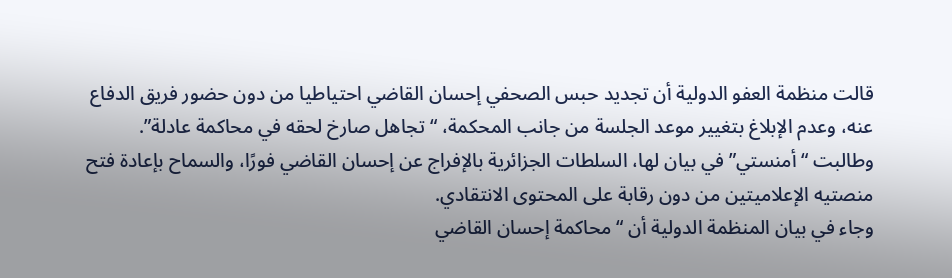قالت منظمة العفو الدولية أن تجديد حبس الصحفي إحسان القاضي احتياطيا من دون حضور فريق الدفاع عنه، وعدم الإبلاغ بتغيير موعد الجلسة من جانب المحكمة، “تجاهل صارخ لحقه في محاكمة عادلة”.
وطالبت “أمنستي” في بيان لها، السلطات الجزائرية بالإفراج عن إحسان القاضي فورًا، والسماح بإعادة فتح منصتيه الإعلاميتين من دون رقابة على المحتوى الانتقادي.
وجاء في بيان المنظمة الدولية أن “محاكمة إحسان القاضي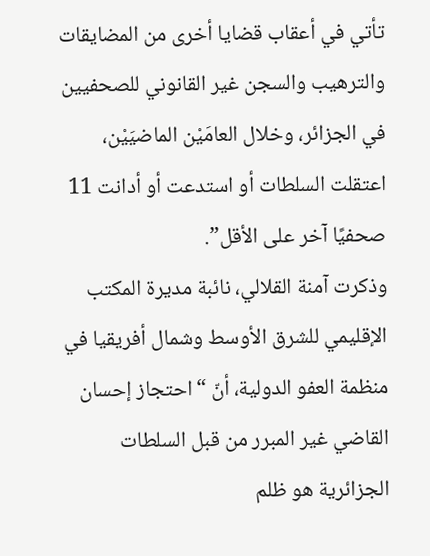تأتي في أعقاب قضايا أخرى من المضايقات والترهيب والسجن غير القانوني للصحفيين في الجزائر، وخلال العامَيْن الماضيَيْن، اعتقلت السلطات أو استدعت أو أدانت 11 صحفيًا آخر على الأقل”.
وذكرت آمنة القلالي، نائبة مديرة المكتب الإقليمي للشرق الأوسط وشمال أفريقيا في منظمة العفو الدولية، أنّ “احتجاز إحسان القاضي غير المبرر من قبل السلطات الجزائرية هو ظلم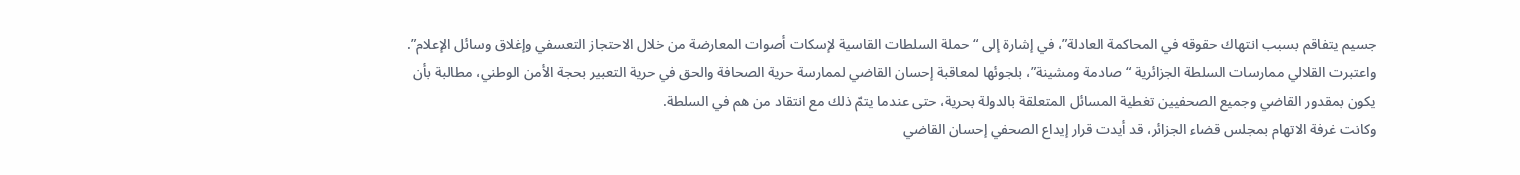جسيم يتفاقم بسبب انتهاك حقوقه في المحاكمة العادلة”، في إشارة إلى “حملة السلطات القاسية لإسكات أصوات المعارضة من خلال الاحتجاز التعسفي وإغلاق وسائل الإعلام”.
واعتبرت القلالي ممارسات السلطة الجزائرية “صادمة ومشينة”، بلجوئها لمعاقبة إحسان القاضي لممارسة حرية الصحافة والحق في حرية التعبير بحجة الأمن الوطني، مطالبة بأن يكون بمقدور القاضي وجميع الصحفيين تغطية المسائل المتعلقة بالدولة بحرية، حتى عندما يتمّ ذلك مع انتقاد من هم في السلطة.
وكانت غرفة الاتهام بمجلس قضاء الجزائر، قد أيدت قرار إيداع الصحفي إحسان القاضي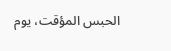الحبس المؤقت، يوم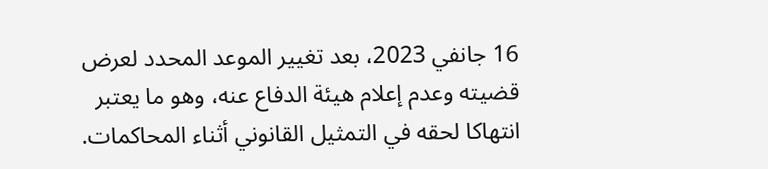16 جانفي 2023، بعد تغيير الموعد المحدد لعرض قضيته وعدم إعلام هيئة الدفاع عنه، وهو ما يعتبر انتهاكا لحقه في التمثيل القانوني أثناء المحاكمات.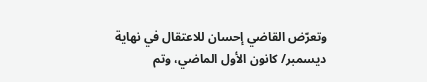وتعرّض القاضي إحسان للاعتقال في نهاية ديسمبر/ كانون الأول الماضي، وتم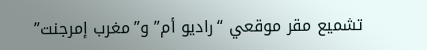تشميع مقر موقعي “راديو أم” و”مغرب إمرجنت”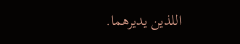اللذين يديرهما.